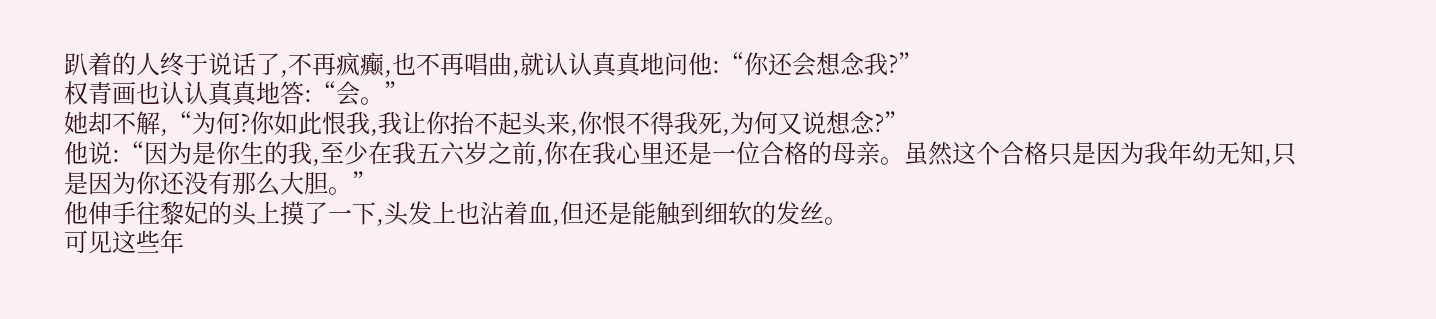趴着的人终于说话了,不再疯癫,也不再唱曲,就认认真真地问他:“你还会想念我?”
权青画也认认真真地答:“会。”
她却不解,“为何?你如此恨我,我让你抬不起头来,你恨不得我死,为何又说想念?”
他说:“因为是你生的我,至少在我五六岁之前,你在我心里还是一位合格的母亲。虽然这个合格只是因为我年幼无知,只是因为你还没有那么大胆。”
他伸手往黎妃的头上摸了一下,头发上也沾着血,但还是能触到细软的发丝。
可见这些年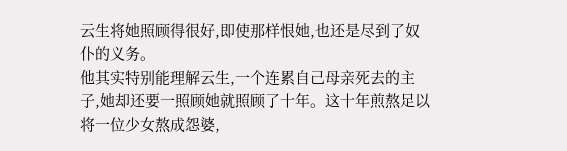云生将她照顾得很好,即使那样恨她,也还是尽到了奴仆的义务。
他其实特别能理解云生,一个连累自己母亲死去的主子,她却还要一照顾她就照顾了十年。这十年煎熬足以将一位少女熬成怨婆,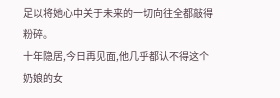足以将她心中关于未来的一切向往全都敲得粉碎。
十年隐居,今日再见面,他几乎都认不得这个奶娘的女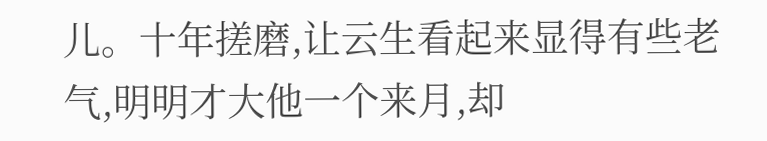儿。十年搓磨,让云生看起来显得有些老气,明明才大他一个来月,却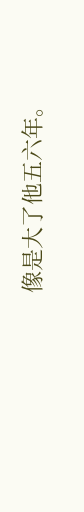像是大了他五六年。